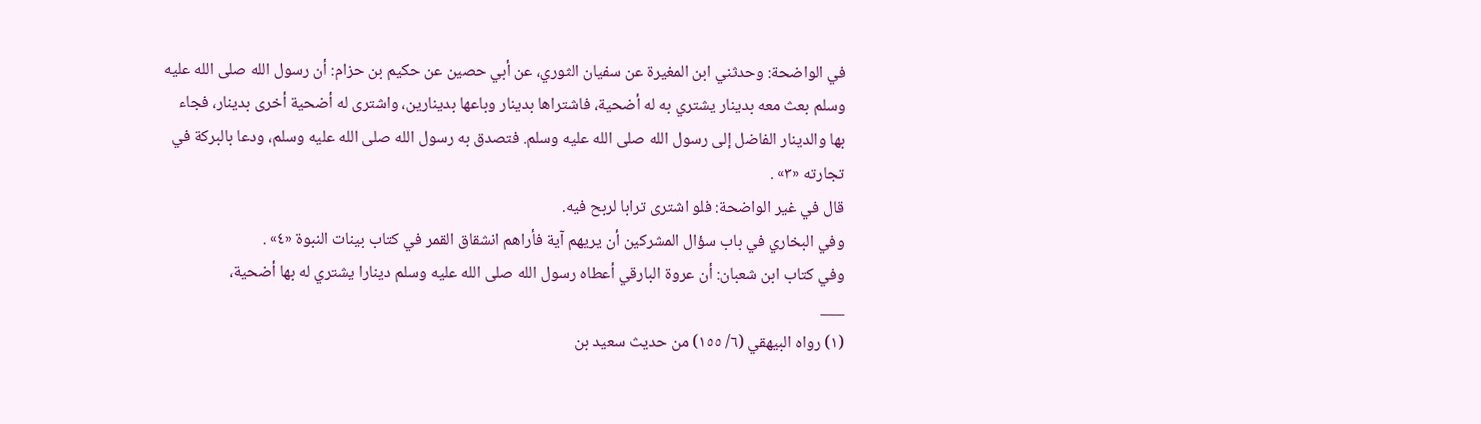في الواضحة: وحدثني ابن المغيرة عن سفيان الثوري، عن أبي حصين عن حكيم بن حزام: أن رسول الله صلى الله عليه وسلم بعث معه بدينار يشتري به له أضحية، فاشتراها بدينار وباعها بدينارين، واشترى له أضحية أخرى بدينار، فجاء بها والدينار الفاضل إلى رسول الله صلى الله عليه وسلم. فتصدق به رسول الله صلى الله عليه وسلم، ودعا بالبركة في تجارته «٣» .
قال في غير الواضحة: فلو اشترى ترابا لربح فيه.
وفي البخاري في باب سؤال المشركين أن يريهم آية فأراهم انشقاق القمر في كتاب بينات النبوة «٤» .
وفي كتاب ابن شعبان: أن عروة البارقي أعطاه رسول الله صلى الله عليه وسلم دينارا يشتري له بها أضحية،
___
(١) رواه البيهقي (٦/ ١٥٥) من حديث سعيد بن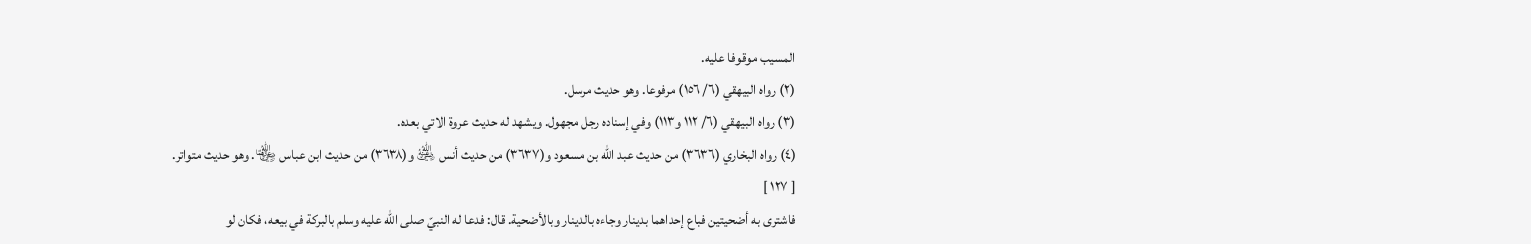المسيب موقوفا عليه.
(٢) رواه البيهقي (٦/ ١٥٦) مرفوعا. وهو حديث مرسل.
(٣) رواه البيهقي (٦/ ١١٢ و١١٣) وفي إسناده رجل مجهول. ويشهد له حديث عروة الاتي بعده.
(٤) رواه البخاري (٣٦٣٦) من حديث عبد الله بن مسعود و(٣٦٣٧) من حديث أنس ﵁ و(٣٦٣٨) من حديث ابن عباس ﵄. وهو حديث متواتر.
[ ١٢٧ ]
فاشترى به أضحيتين فباع إحداهما بدينار وجاءه بالدينار وبالأضحية. قال: فدعا له النبيّ صلى الله عليه وسلم بالبركة في بيعه، فكان لو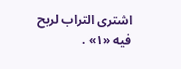اشترى التراب لربح فيه «١» .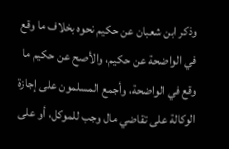وذكر ابن شعبان عن حكيم نحوه بخلاف ما وقع في الواضحة عن حكيم، والأصح عن حكيم ما وقع في الواضحة، وأجمع المسلمون على إجازة الوكالة على تقاضي مال وجب للموكل، أو على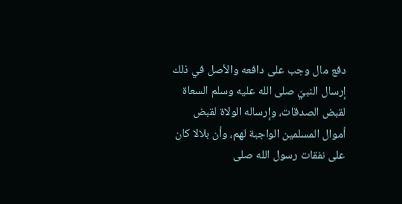دفع مال وجب على دافعه والأصل في ذلك إرسال النبيّ صلى الله عليه وسلم السعاة لقبض الصدقات، وإرساله الولاة لقبض أموال المسلمين الواجبة لهم، وأن بلالا كان على نفقات رسول الله صلى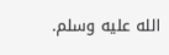الله عليه وسلم.